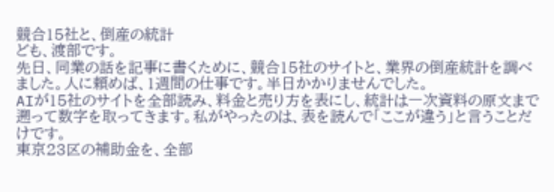競合15社と、倒産の統計
ども、渡部です。
先日、同業の話を記事に書くために、競合15社のサイトと、業界の倒産統計を調べました。人に頼めば、1週間の仕事です。半日かかりませんでした。
AIが15社のサイトを全部読み、料金と売り方を表にし、統計は一次資料の原文まで遡って数字を取ってきます。私がやったのは、表を読んで「ここが違う」と言うことだけです。
東京23区の補助金を、全部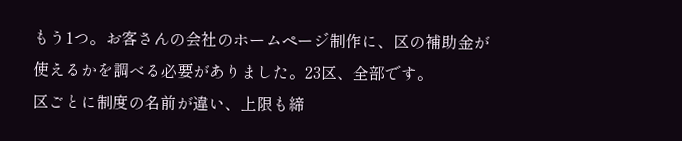もう1つ。お客さんの会社のホームページ制作に、区の補助金が使えるかを調べる必要がありました。23区、全部です。
区ごとに制度の名前が違い、上限も締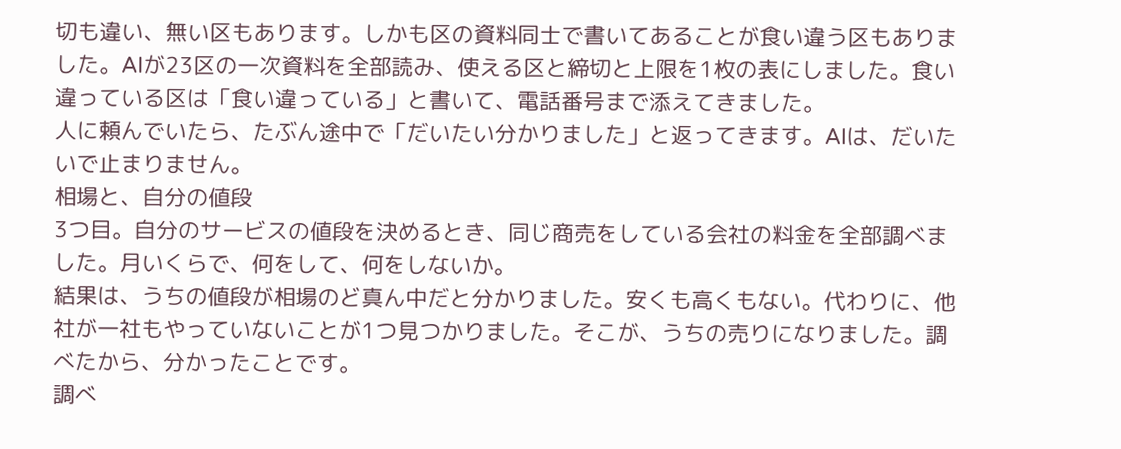切も違い、無い区もあります。しかも区の資料同士で書いてあることが食い違う区もありました。AIが23区の一次資料を全部読み、使える区と締切と上限を1枚の表にしました。食い違っている区は「食い違っている」と書いて、電話番号まで添えてきました。
人に頼んでいたら、たぶん途中で「だいたい分かりました」と返ってきます。AIは、だいたいで止まりません。
相場と、自分の値段
3つ目。自分のサービスの値段を決めるとき、同じ商売をしている会社の料金を全部調べました。月いくらで、何をして、何をしないか。
結果は、うちの値段が相場のど真ん中だと分かりました。安くも高くもない。代わりに、他社が一社もやっていないことが1つ見つかりました。そこが、うちの売りになりました。調べたから、分かったことです。
調べ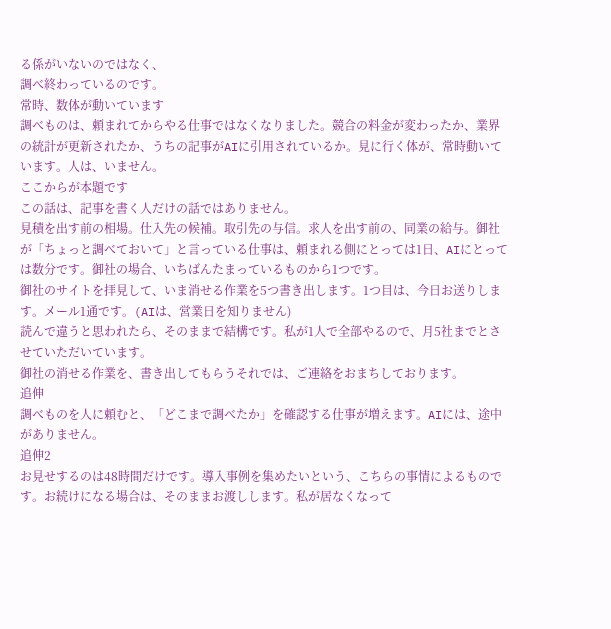る係がいないのではなく、
調べ終わっているのです。
常時、数体が動いています
調べものは、頼まれてからやる仕事ではなくなりました。競合の料金が変わったか、業界の統計が更新されたか、うちの記事がAIに引用されているか。見に行く体が、常時動いています。人は、いません。
ここからが本題です
この話は、記事を書く人だけの話ではありません。
見積を出す前の相場。仕入先の候補。取引先の与信。求人を出す前の、同業の給与。御社が「ちょっと調べておいて」と言っている仕事は、頼まれる側にとっては1日、AIにとっては数分です。御社の場合、いちばんたまっているものから1つです。
御社のサイトを拝見して、いま消せる作業を5つ書き出します。1つ目は、今日お送りします。メール1通です。(AIは、営業日を知りません)
読んで違うと思われたら、そのままで結構です。私が1人で全部やるので、月5社までとさせていただいています。
御社の消せる作業を、書き出してもらうそれでは、ご連絡をおまちしております。
追伸
調べものを人に頼むと、「どこまで調べたか」を確認する仕事が増えます。AIには、途中がありません。
追伸2
お見せするのは48時間だけです。導入事例を集めたいという、こちらの事情によるものです。お続けになる場合は、そのままお渡しします。私が居なくなって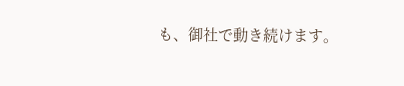も、御社で動き続けます。